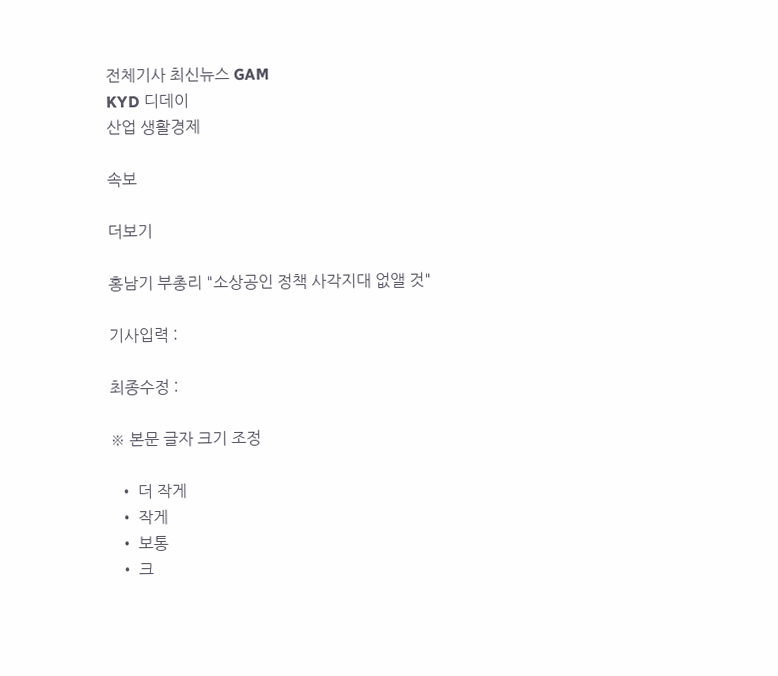전체기사 최신뉴스 GAM
KYD 디데이
산업 생활경제

속보

더보기

홍남기 부총리 "소상공인 정책 사각지대 없앨 것"

기사입력 :

최종수정 :

※ 본문 글자 크기 조정

  • 더 작게
  • 작게
  • 보통
  • 크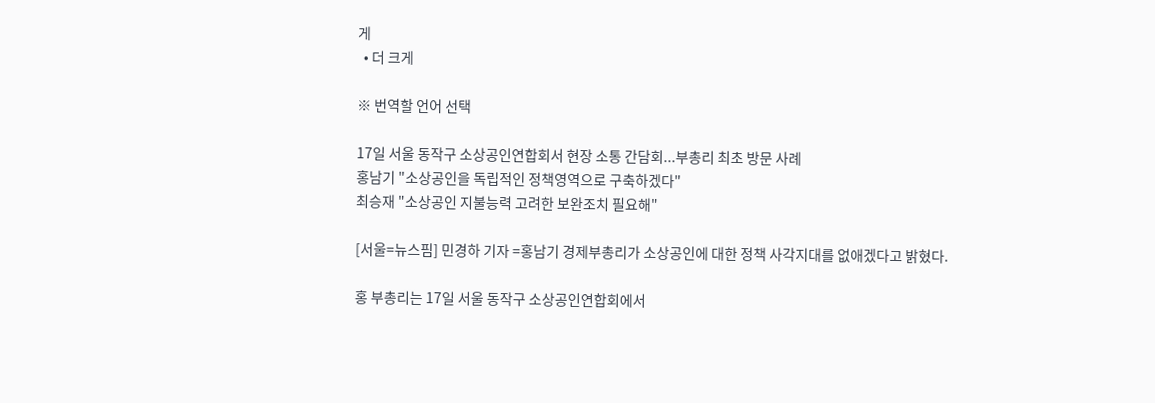게
  • 더 크게

※ 번역할 언어 선택

17일 서울 동작구 소상공인연합회서 현장 소통 간담회...부총리 최초 방문 사례
홍남기 "소상공인을 독립적인 정책영역으로 구축하겠다"
최승재 "소상공인 지불능력 고려한 보완조치 필요해"

[서울=뉴스핌] 민경하 기자 =홍남기 경제부총리가 소상공인에 대한 정책 사각지대를 없애겠다고 밝혔다.

홍 부총리는 17일 서울 동작구 소상공인연합회에서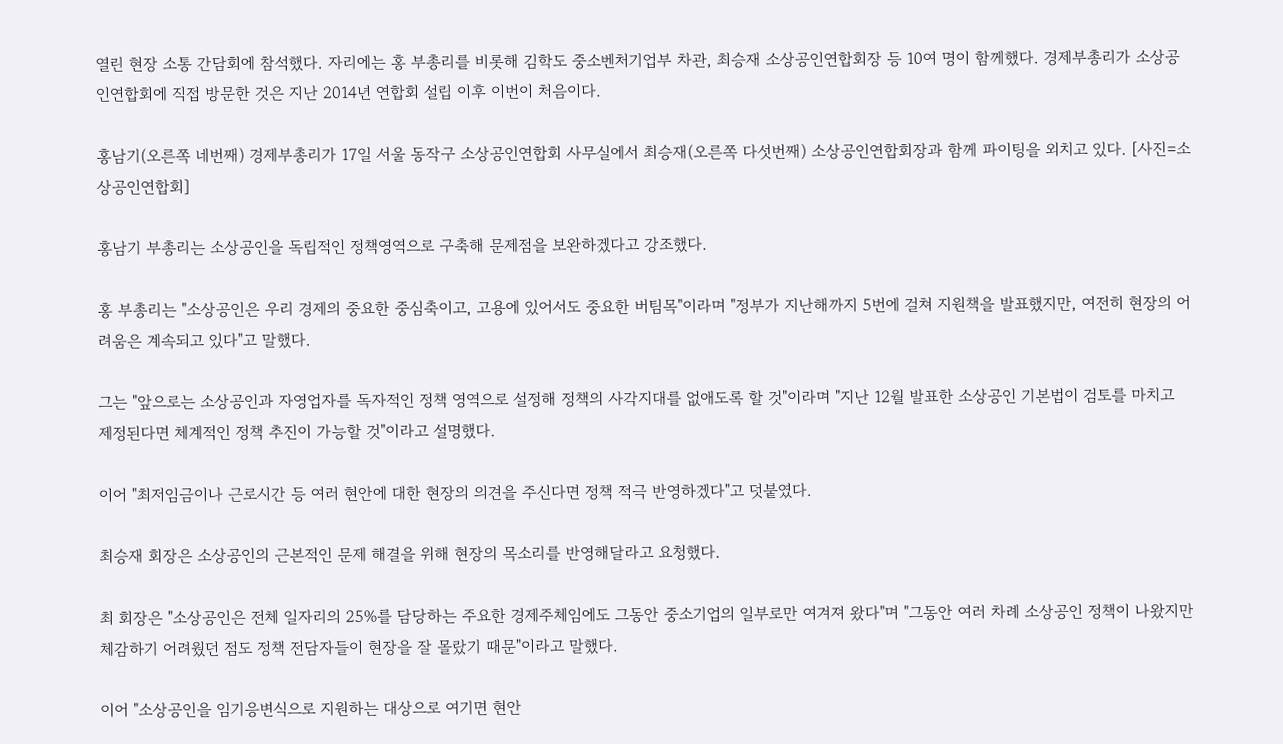열린 현장 소통 간담회에 참석했다. 자리에는 홍 부총리를 비롯해 김학도 중소벤처기업부 차관, 최승재 소상공인연합회장 등 10여 명이 함께했다. 경제부총리가 소상공인연합회에 직접 방문한 것은 지난 2014년 연합회 설립 이후 이번이 처음이다.

홍남기(오른쪽 네번째) 경제부총리가 17일 서울 동작구 소상공인연합회 사무실에서 최승재(오른쪽 다섯번째) 소상공인연합회장과 함께 파이팅을 외치고 있다. [사진=소상공인연합회]

홍남기 부총리는 소상공인을 독립적인 정책영역으로 구축해 문제점을 보완하겠다고 강조했다.

홍 부총리는 "소상공인은 우리 경제의 중요한 중심축이고, 고용에 있어서도 중요한 버팀목"이라며 "정부가 지난해까지 5번에 걸쳐 지원책을 발표했지만, 여전히 현장의 어려움은 계속되고 있다"고 말했다.

그는 "앞으로는 소상공인과 자영업자를 독자적인 정책 영역으로 설정해 정책의 사각지대를 없애도록 할 것"이라며 "지난 12월 발표한 소상공인 기본법이 검토를 마치고 제정된다면 체계적인 정책 추진이 가능할 것"이라고 설명했다.

이어 "최저임금이나 근로시간 등 여러 현안에 대한 현장의 의견을 주신다면 정책 적극 반영하겠다"고 덧붙였다.

최승재 회장은 소상공인의 근본적인 문제 해결을 위해 현장의 목소리를 반영해달라고 요청했다.

최 회장은 "소상공인은 전체 일자리의 25%를 담당하는 주요한 경제주체임에도 그동안 중소기업의 일부로만 여겨져 왔다"며 "그동안 여러 차례 소상공인 정책이 나왔지만 체감하기 어려웠던 점도 정책 전담자들이 현장을 잘 몰랐기 때문"이라고 말했다.

이어 "소상공인을 임기응변식으로 지원하는 대상으로 여기면 현안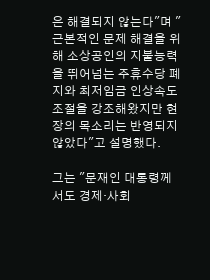은 해결되지 않는다"며 "근본적인 문제 해결을 위해 소상공인의 지불능력을 뛰어넘는 주휴수당 폐지와 최저임금 인상속도 조절을 강조해왔지만 현장의 목소리는 반영되지 않았다"고 설명했다.

그는 "문재인 대통령께서도 경제·사회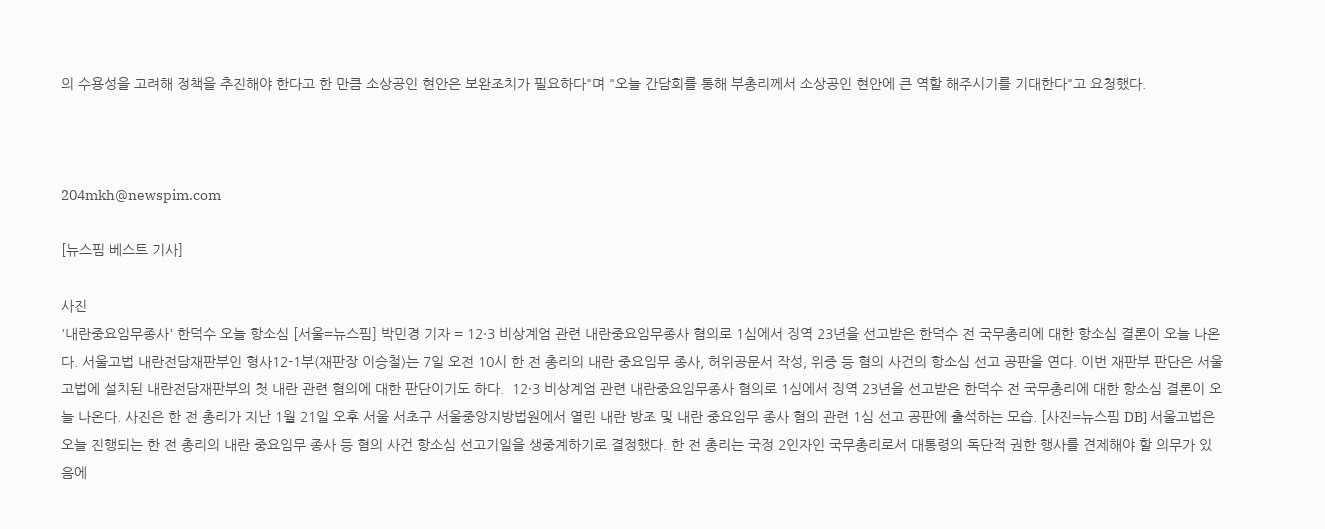의 수용성을 고려해 정책을 추진해야 한다고 한 만큼 소상공인 현안은 보완조치가 필요하다"며 "오늘 간담회를 통해 부총리께서 소상공인 현안에 큰 역할 해주시기를 기대한다"고 요청했다.



204mkh@newspim.com

[뉴스핌 베스트 기사]

사진
'내란중요임무종사' 한덕수 오늘 항소심 [서울=뉴스핌] 박민경 기자 = 12·3 비상계엄 관련 내란중요임무종사 혐의로 1심에서 징역 23년을 선고받은 한덕수 전 국무총리에 대한 항소심 결론이 오늘 나온다. 서울고법 내란전담재판부인 형사12-1부(재판장 이승철)는 7일 오전 10시 한 전 총리의 내란 중요임무 종사, 허위공문서 작성, 위증 등 혐의 사건의 항소심 선고 공판을 연다. 이번 재판부 판단은 서울고법에 설치된 내란전담재판부의 첫 내란 관련 혐의에 대한 판단이기도 하다.  12·3 비상계엄 관련 내란중요임무종사 혐의로 1심에서 징역 23년을 선고받은 한덕수 전 국무총리에 대한 항소심 결론이 오늘 나온다. 사진은 한 전 총리가 지난 1월 21일 오후 서울 서초구 서울중앙지방법원에서 열린 내란 방조 및 내란 중요임무 종사 혐의 관련 1심 선고 공판에 출석하는 모습. [사진=뉴스핌 DB] 서울고법은 오늘 진행되는 한 전 총리의 내란 중요임무 종사 등 혐의 사건 항소심 선고기일을 생중계하기로 결정했다. 한 전 총리는 국정 2인자인 국무총리로서 대통령의 독단적 권한 행사를 견제해야 할 의무가 있음에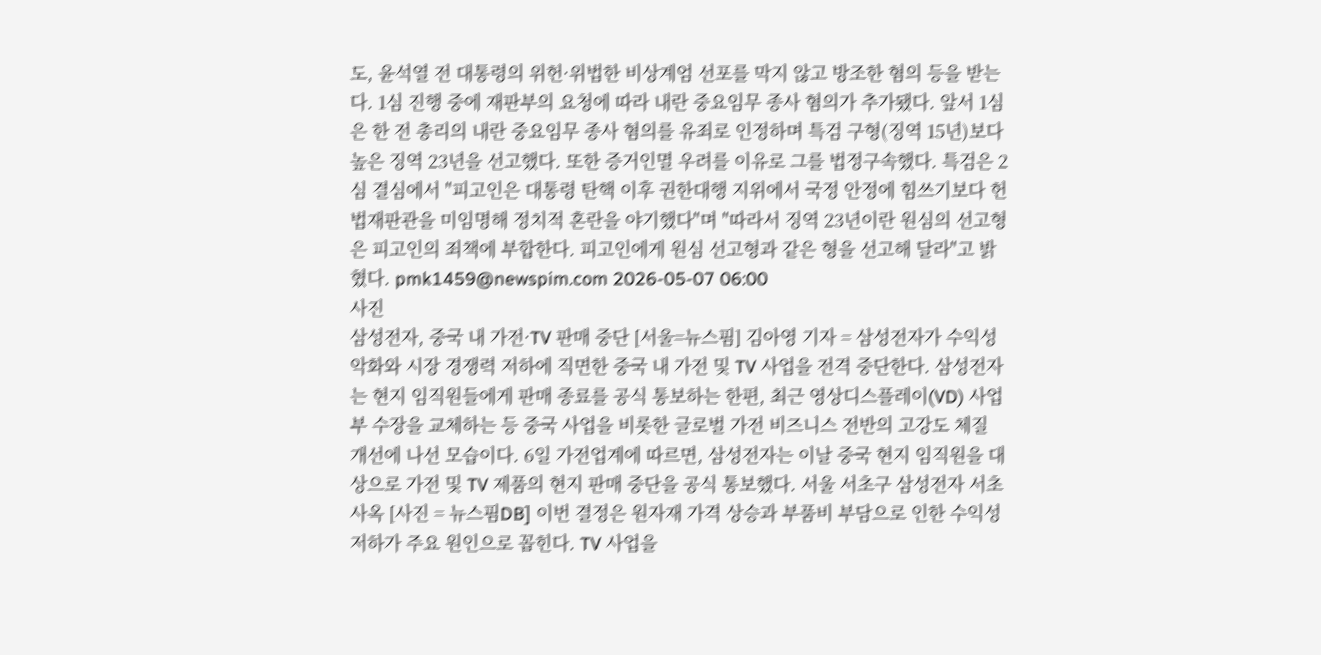도, 윤석열 전 대통령의 위헌·위법한 비상계엄 선포를 막지 않고 방조한 혐의 등을 받는다. 1심 진행 중에 재판부의 요청에 따라 내란 중요임무 종사 혐의가 추가됐다. 앞서 1심은 한 전 총리의 내란 중요임무 종사 혐의를 유죄로 인정하며 특검 구형(징역 15년)보다 높은 징역 23년을 선고했다. 또한 증거인멸 우려를 이유로 그를 법정구속했다. 특검은 2심 결심에서 "피고인은 대통령 탄핵 이후 권한대행 지위에서 국정 안정에 힘쓰기보다 헌법재판관을 미임명해 정치적 혼란을 야기했다"며 "따라서 징역 23년이란 원심의 선고형은 피고인의 죄책에 부합한다. 피고인에게 원심 선고형과 같은 형을 선고해 달라"고 밝혔다. pmk1459@newspim.com 2026-05-07 06:00
사진
삼성전자, 중국 내 가전·TV 판매 중단 [서울=뉴스핌] 김아영 기자 = 삼성전자가 수익성 악화와 시장 경쟁력 저하에 직면한 중국 내 가전 및 TV 사업을 전격 중단한다. 삼성전자는 현지 임직원들에게 판매 종료를 공식 통보하는 한편, 최근 영상디스플레이(VD) 사업부 수장을 교체하는 등 중국 사업을 비롯한 글로벌 가전 비즈니스 전반의 고강도 체질 개선에 나선 모습이다. 6일 가전업계에 따르면, 삼성전자는 이날 중국 현지 임직원을 대상으로 가전 및 TV 제품의 현지 판매 중단을 공식 통보했다. 서울 서초구 삼성전자 서초사옥 [사진 = 뉴스핌DB] 이번 결정은 원자재 가격 상승과 부품비 부담으로 인한 수익성 저하가 주요 원인으로 꼽힌다. TV 사업을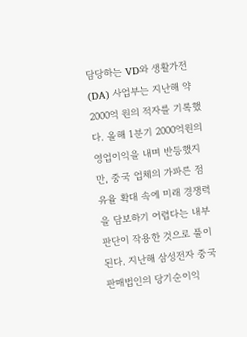담당하는 VD와 생활가전(DA) 사업부는 지난해 약 2000억 원의 적자를 기록했다. 올해 1분기 2000억원의 영업이익을 내며 반등했지만, 중국 업체의 가파른 점유율 확대 속에 미래 경쟁력을 담보하기 어렵다는 내부 판단이 작용한 것으로 풀이된다. 지난해 삼성전자 중국 판매법인의 당기순이익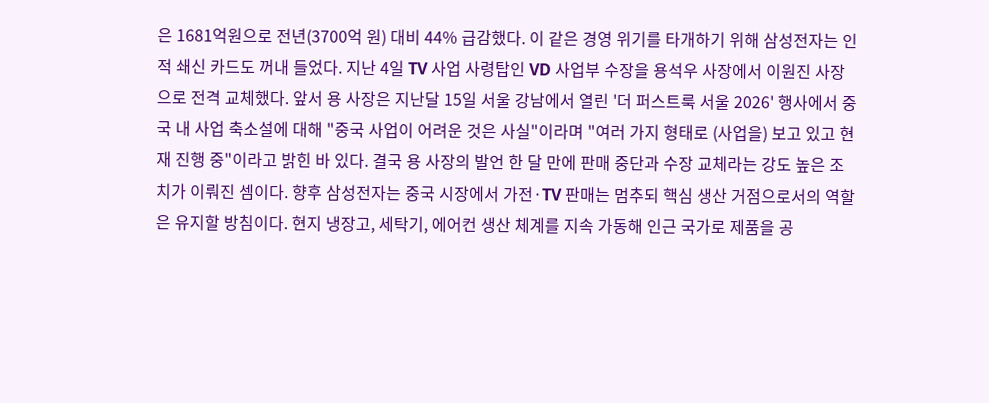은 1681억원으로 전년(3700억 원) 대비 44% 급감했다. 이 같은 경영 위기를 타개하기 위해 삼성전자는 인적 쇄신 카드도 꺼내 들었다. 지난 4일 TV 사업 사령탑인 VD 사업부 수장을 용석우 사장에서 이원진 사장으로 전격 교체했다. 앞서 용 사장은 지난달 15일 서울 강남에서 열린 '더 퍼스트룩 서울 2026' 행사에서 중국 내 사업 축소설에 대해 "중국 사업이 어려운 것은 사실"이라며 "여러 가지 형태로 (사업을) 보고 있고 현재 진행 중"이라고 밝힌 바 있다. 결국 용 사장의 발언 한 달 만에 판매 중단과 수장 교체라는 강도 높은 조치가 이뤄진 셈이다. 향후 삼성전자는 중국 시장에서 가전·TV 판매는 멈추되 핵심 생산 거점으로서의 역할은 유지할 방침이다. 현지 냉장고, 세탁기, 에어컨 생산 체계를 지속 가동해 인근 국가로 제품을 공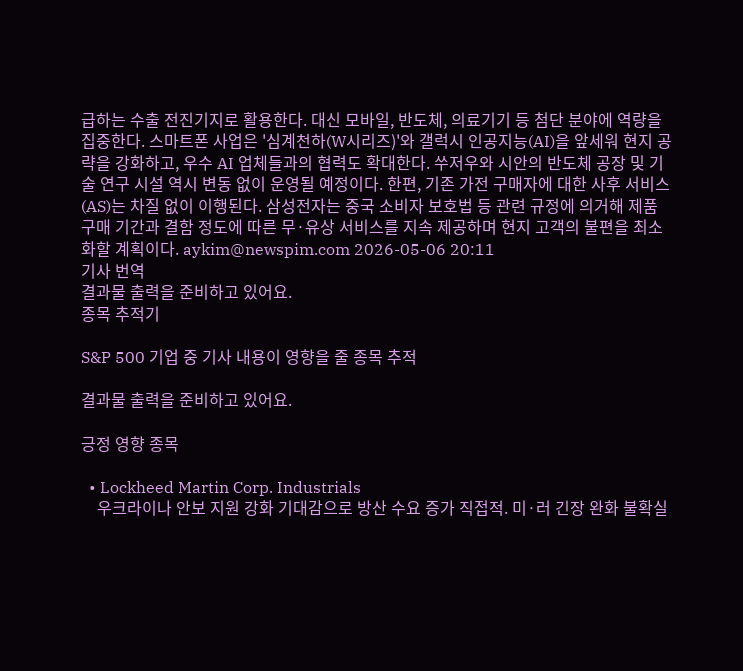급하는 수출 전진기지로 활용한다. 대신 모바일, 반도체, 의료기기 등 첨단 분야에 역량을 집중한다. 스마트폰 사업은 '심계천하(W시리즈)'와 갤럭시 인공지능(AI)을 앞세워 현지 공략을 강화하고, 우수 AI 업체들과의 협력도 확대한다. 쑤저우와 시안의 반도체 공장 및 기술 연구 시설 역시 변동 없이 운영될 예정이다. 한편, 기존 가전 구매자에 대한 사후 서비스(AS)는 차질 없이 이행된다. 삼성전자는 중국 소비자 보호법 등 관련 규정에 의거해 제품 구매 기간과 결함 정도에 따른 무·유상 서비스를 지속 제공하며 현지 고객의 불편을 최소화할 계획이다. aykim@newspim.com 2026-05-06 20:11
기사 번역
결과물 출력을 준비하고 있어요.
종목 추적기

S&P 500 기업 중 기사 내용이 영향을 줄 종목 추적

결과물 출력을 준비하고 있어요.

긍정 영향 종목

  • Lockheed Martin Corp. Industrials
    우크라이나 안보 지원 강화 기대감으로 방산 수요 증가 직접적. 미·러 긴장 완화 불확실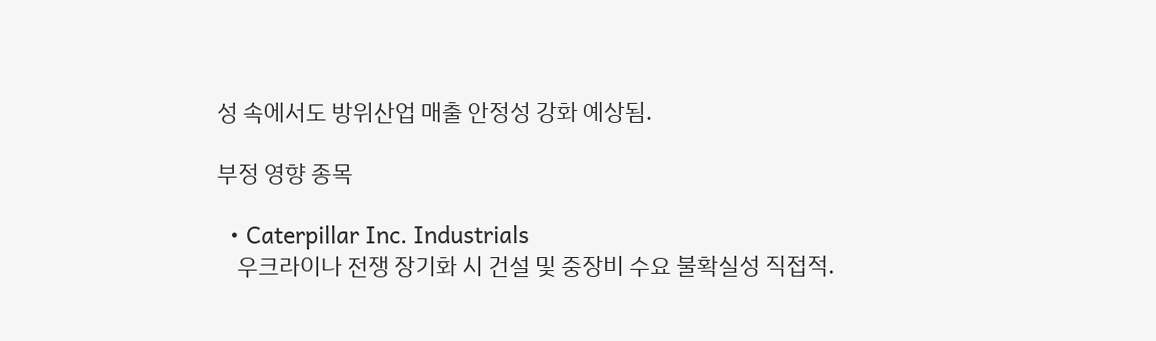성 속에서도 방위산업 매출 안정성 강화 예상됨.

부정 영향 종목

  • Caterpillar Inc. Industrials
    우크라이나 전쟁 장기화 시 건설 및 중장비 수요 불확실성 직접적.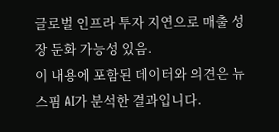글로벌 인프라 투자 지연으로 매출 성장 둔화 가능성 있음.
이 내용에 포함된 데이터와 의견은 뉴스핌 AI가 분석한 결과입니다.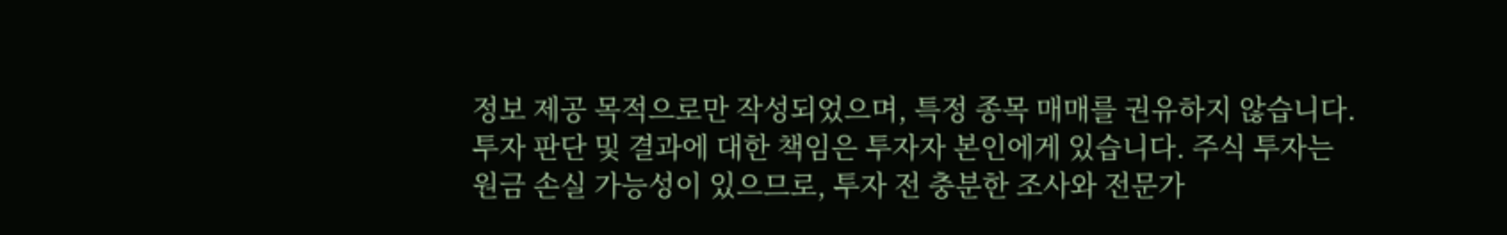정보 제공 목적으로만 작성되었으며, 특정 종목 매매를 권유하지 않습니다. 투자 판단 및 결과에 대한 책임은 투자자 본인에게 있습니다. 주식 투자는 원금 손실 가능성이 있으므로, 투자 전 충분한 조사와 전문가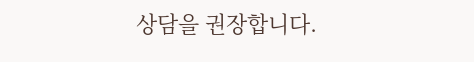상담을 권장합니다.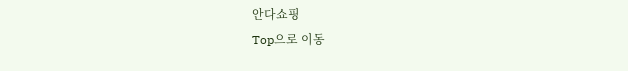안다쇼핑
Top으로 이동